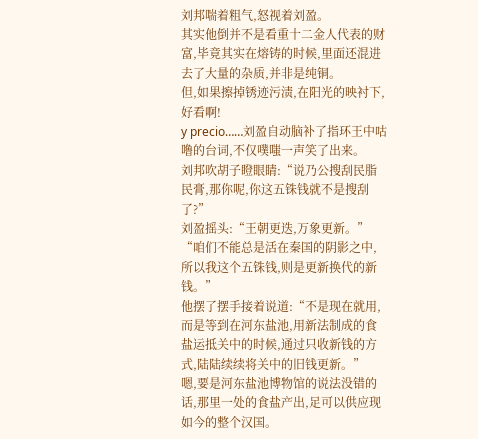刘邦喘着粗气,怒视着刘盈。
其实他倒并不是看重十二金人代表的财富,毕竟其实在熔铸的时候,里面还混进去了大量的杂质,并非是纯铜。
但,如果擦掉锈迹污渍,在阳光的映衬下,好看啊!
y precio……刘盈自动脑补了指环王中咕噜的台词,不仅噗嗤一声笑了出来。
刘邦吹胡子瞪眼睛:“说乃公搜刮民脂民膏,那你呢,你这五铢钱就不是搜刮了?”
刘盈摇头:“王朝更迭,万象更新。”
“咱们不能总是活在秦国的阴影之中,所以我这个五铢钱,则是更新换代的新钱。”
他摆了摆手接着说道:“不是现在就用,而是等到在河东盐池,用新法制成的食盐运抵关中的时候,通过只收新钱的方式,陆陆续续将关中的旧钱更新。”
嗯,要是河东盐池博物馆的说法没错的话,那里一处的食盐产出,足可以供应现如今的整个汉国。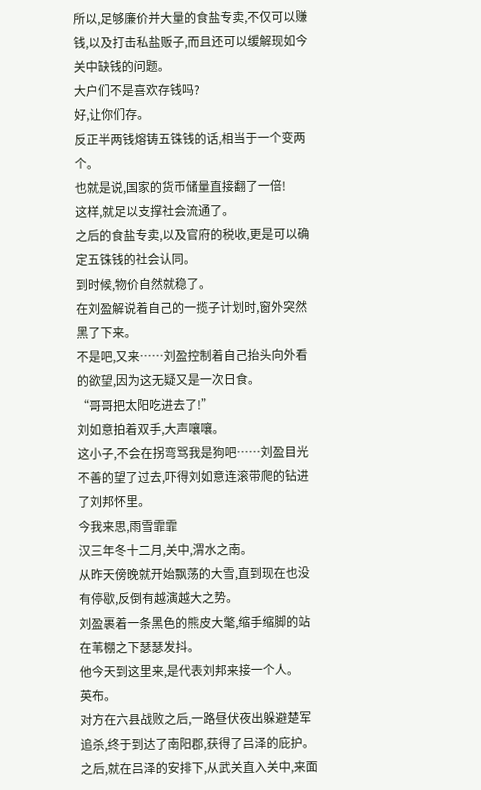所以,足够廉价并大量的食盐专卖,不仅可以赚钱,以及打击私盐贩子,而且还可以缓解现如今关中缺钱的问题。
大户们不是喜欢存钱吗?
好,让你们存。
反正半两钱熔铸五铢钱的话,相当于一个变两个。
也就是说,国家的货币储量直接翻了一倍!
这样,就足以支撑社会流通了。
之后的食盐专卖,以及官府的税收,更是可以确定五铢钱的社会认同。
到时候,物价自然就稳了。
在刘盈解说着自己的一揽子计划时,窗外突然黑了下来。
不是吧,又来……刘盈控制着自己抬头向外看的欲望,因为这无疑又是一次日食。
“哥哥把太阳吃进去了!”
刘如意拍着双手,大声嚷嚷。
这小子,不会在拐弯骂我是狗吧……刘盈目光不善的望了过去,吓得刘如意连滚带爬的钻进了刘邦怀里。
今我来思,雨雪霏霏
汉三年冬十二月,关中,渭水之南。
从昨天傍晚就开始飘荡的大雪,直到现在也没有停歇,反倒有越演越大之势。
刘盈裹着一条黑色的熊皮大氅,缩手缩脚的站在苇棚之下瑟瑟发抖。
他今天到这里来,是代表刘邦来接一个人。
英布。
对方在六县战败之后,一路昼伏夜出躲避楚军追杀,终于到达了南阳郡,获得了吕泽的庇护。
之后,就在吕泽的安排下,从武关直入关中,来面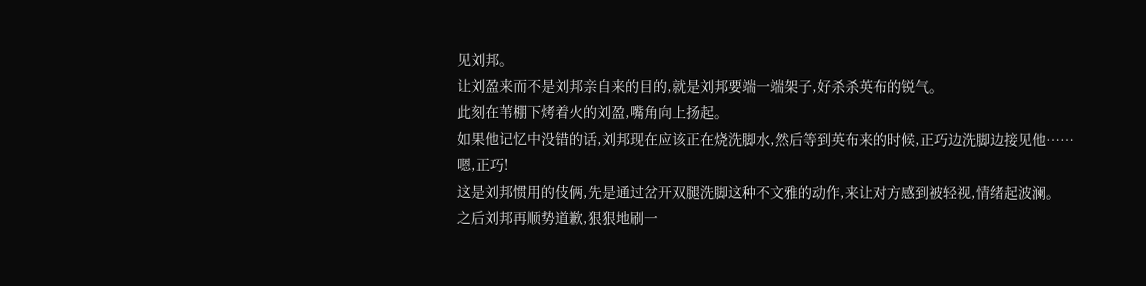见刘邦。
让刘盈来而不是刘邦亲自来的目的,就是刘邦要端一端架子,好杀杀英布的锐气。
此刻在苇棚下烤着火的刘盈,嘴角向上扬起。
如果他记忆中没错的话,刘邦现在应该正在烧洗脚水,然后等到英布来的时候,正巧边洗脚边接见他……
嗯,正巧!
这是刘邦惯用的伎俩,先是通过岔开双腿洗脚这种不文雅的动作,来让对方感到被轻视,情绪起波澜。
之后刘邦再顺势道歉,狠狠地刷一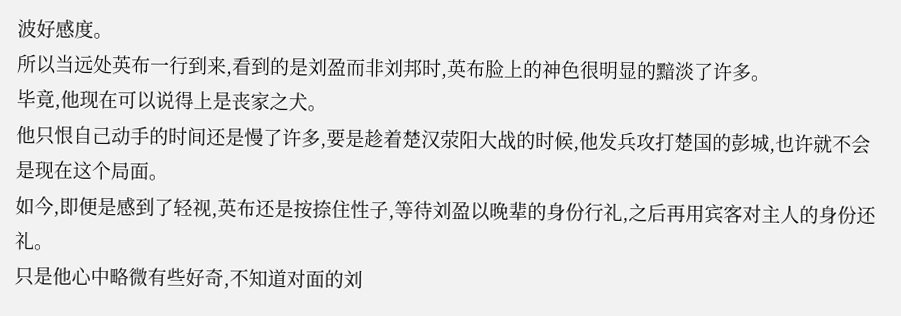波好感度。
所以当远处英布一行到来,看到的是刘盈而非刘邦时,英布脸上的神色很明显的黯淡了许多。
毕竟,他现在可以说得上是丧家之犬。
他只恨自己动手的时间还是慢了许多,要是趁着楚汉荥阳大战的时候,他发兵攻打楚国的彭城,也许就不会是现在这个局面。
如今,即便是感到了轻视,英布还是按捺住性子,等待刘盈以晚辈的身份行礼,之后再用宾客对主人的身份还礼。
只是他心中略微有些好奇,不知道对面的刘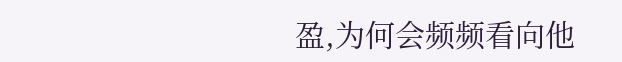盈,为何会频频看向他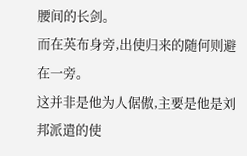腰间的长剑。
而在英布身旁,出使归来的随何则避在一旁。
这并非是他为人倨傲,主要是他是刘邦派遣的使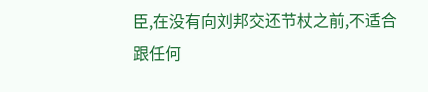臣,在没有向刘邦交还节杖之前,不适合跟任何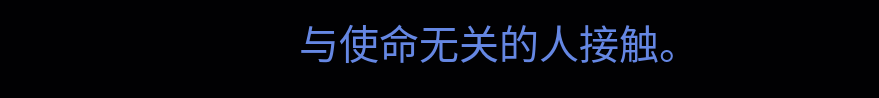与使命无关的人接触。